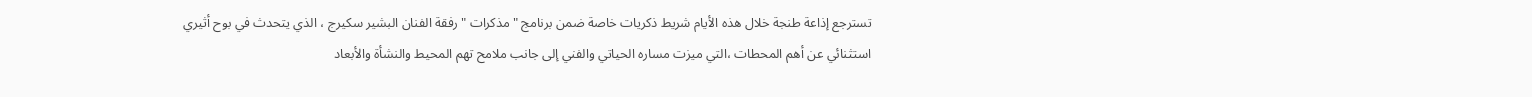تسترجع إذاعة طنجة خلال هذه الأيام شريط ذكريات خاصة ضمن برنامج " مذكرات " رفقة الفنان البشير سكيرج ، الذي يتحدث في بوح أثيري استثنائي عن أهم المحطات ،التي ميزت مساره الحياتي والفني إلى جانب ملامح تهم المحيط والنشأة والأبعاد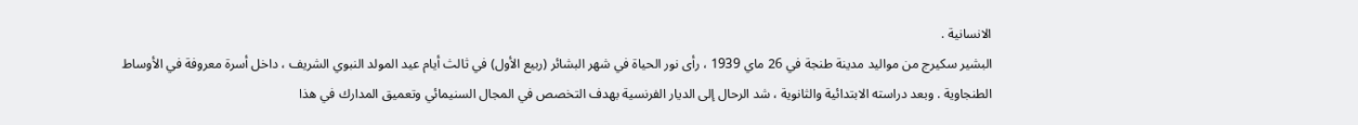الانسانية .
البشير سكيرج من مواليد مدينة طنجة في 26 ماي 1939 ، رأى نور الحياة في شهر البشائر (ربيع الأول) في ثالث أيام عيد المولد النبوي الشريف ، داخل أسرة معروفة في الأوساط الطنجاوية . وبعد دراسته الابتدائية والثانوية ، شد الرحال إلى الديار الفرنسية بهدف التخصص في المجال السنيمائي وتعميق المدارك في هذا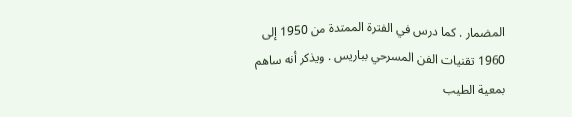المضمار . كما درس في الفترة الممتدة من 1950 إلى 1960 تقنيات الفن المسرحي بباريس . ويذكر أنه ساهم بمعية الطيب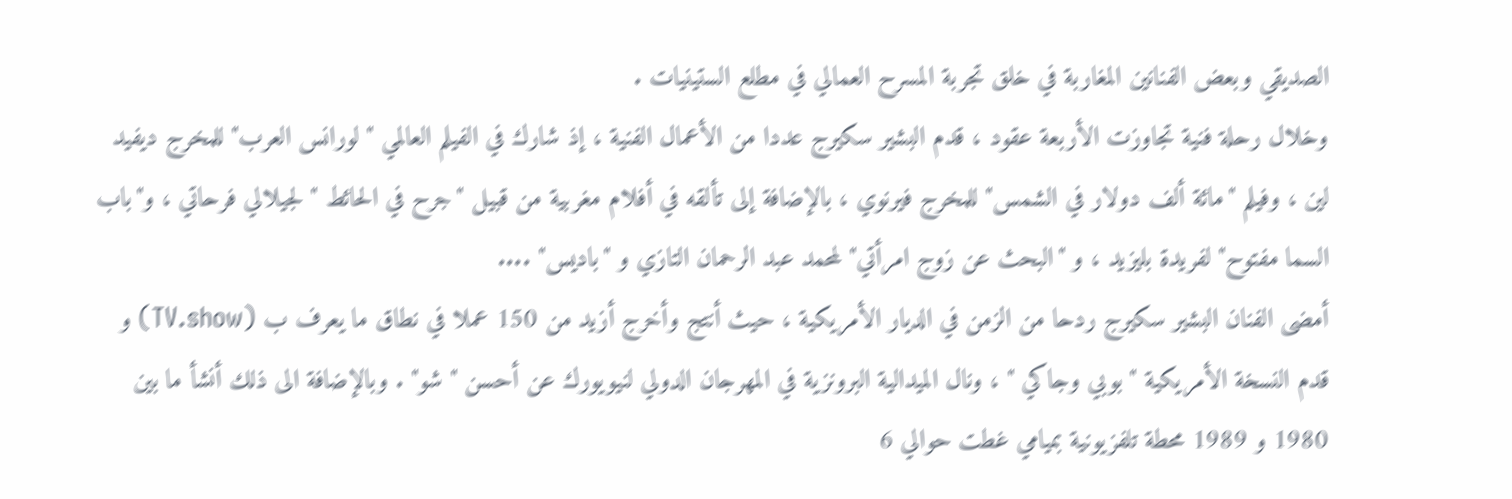الصديقي وبعض الفنانين المغاربة في خلق تجربة المسرح العمالي في مطلع الستينيات .
وخلال رحلة فنية تجاوزت الأربعة عقود ، قدم البشير سكيرج عددا من الأعمال الفنية ، إذ شارك في الفيلم العالمي " لورانس العرب" للمخرج ديفيد لين ، وفيلم "مائة ألف دولار في الشمس" للمخرج فيرنوي ، بالإضافة إلى تألقه في أفلام مغربية من قبيل "جرح في الحائط " لجيلالي فرحاتي ، و"باب السما مفتوح" لفريدة بليزيد ، و "البحث عن زوج امرأتي" لمحمد عبد الرحمان التازي و "باديس" ....
أمضى الفنان البشير سكيرج ردحا من الزمن في الديار الأمريكية ، حيث أنتج وأخرج أزيد من 150 عملا في نطاق ما يعرف ب (TV.show) و قدم النسخة الأمريكية " بوبي وجاكي " ، ونال الميدالية البرونزية في المهرجان الدولي لنيويورك عن أحسن " شو" . وبالإضافة الى ذلك أنشأ ما بين 1980 و 1989 محطة تلفزيونية بميامي غطت حوالي 6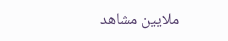ملايين مشاهد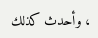، وأحدث كذلك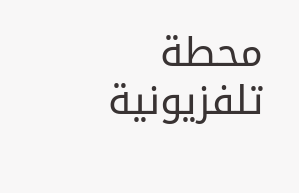محطة تلفزيونية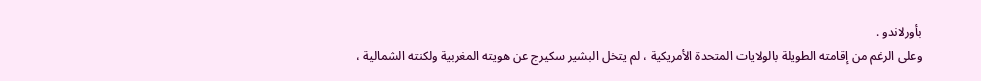بأورلاندو .
وعلى الرغم من إقامته الطويلة بالولايات المتحدة الأمريكية ، لم يتخل البشير سكيرج عن هويته المغربية ولكنته الشمالية ،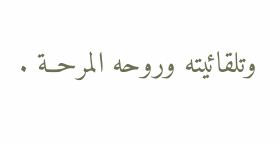وتلقائيته وروحه المرحــة .